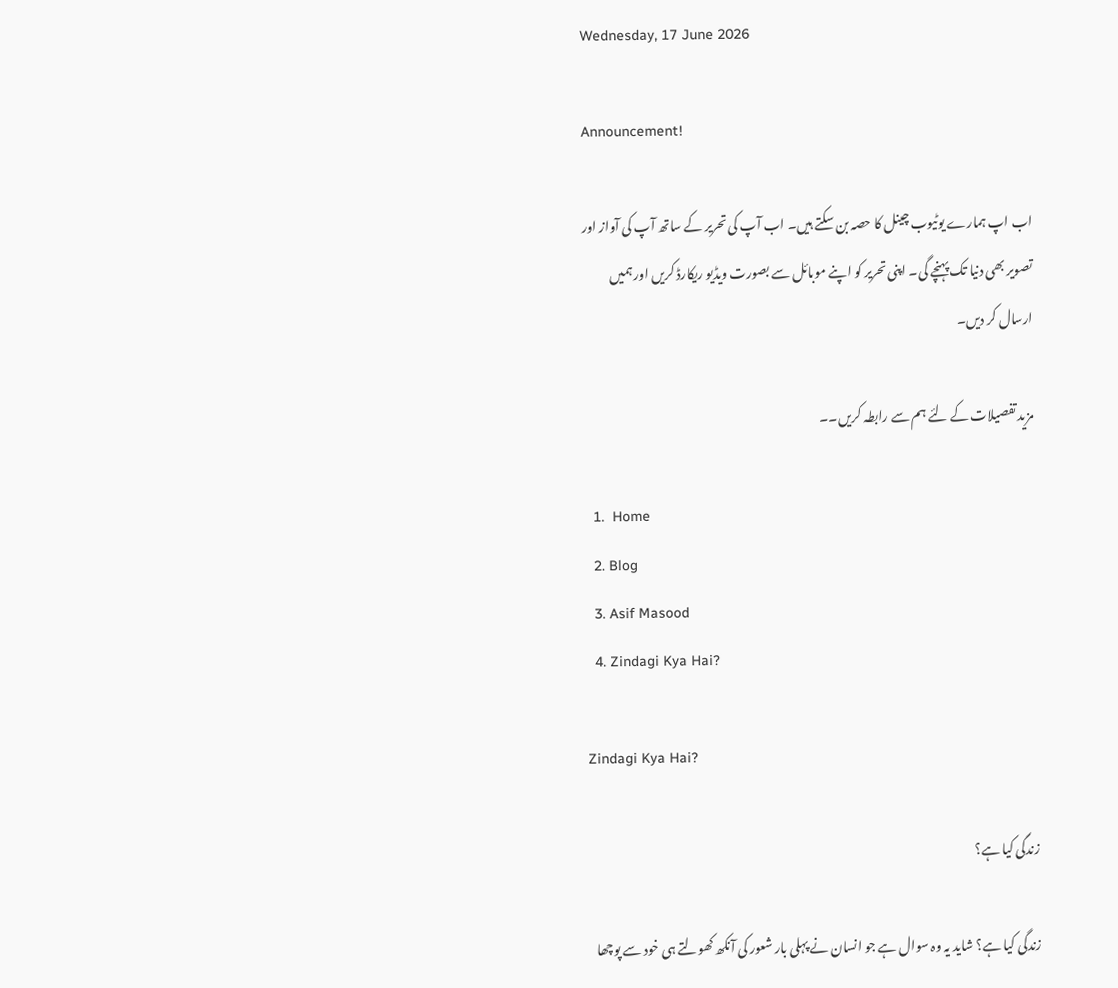Wednesday, 17 June 2026

Announcement!

اب اپ ہمارے یوٹیوب چینل کا حصہ بن سکتے ہیں۔ اب آپ کی تحریر کے ساتھ آپ کی آواز اور تصویر بھی دنیا تک پہنچے گی۔ اپنی تحریر کو اپنے موبائل سے بصورت ویڈیو ریکارڈ کریں اور ہمیں ارسال کر دیں۔

مزید تفصیلات کے لئے ہم سے رابطہ کریں۔۔

  1.  Home
  2. Blog
  3. Asif Masood
  4. Zindagi Kya Hai?

Zindagi Kya Hai?

زندگی کیا ہے؟

زندگی کیا ہے؟ شاید یہ وہ سوال ہے جو انسان نے پہلی بار شعور کی آنکھ کھولتے ہی خود سے پوچھا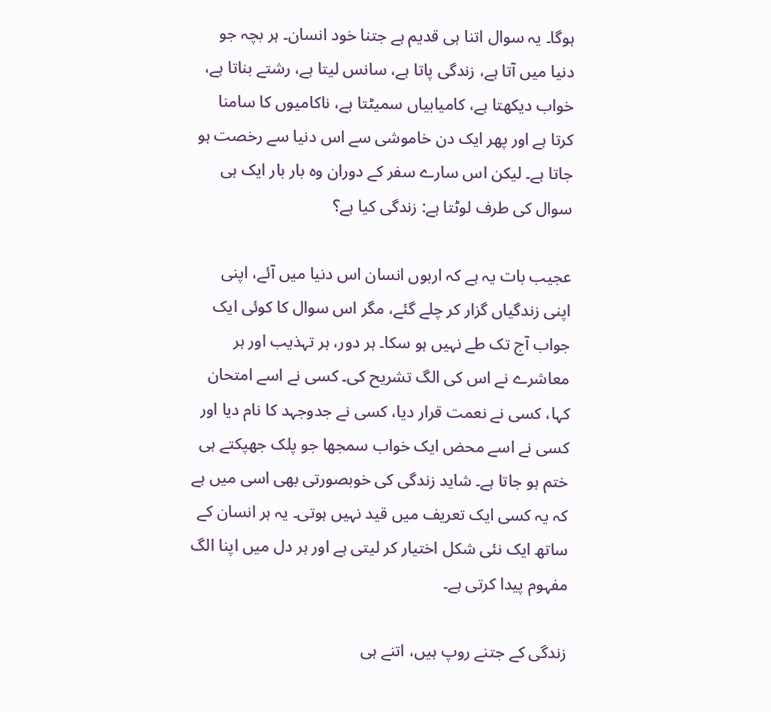ہوگا۔ یہ سوال اتنا ہی قدیم ہے جتنا خود انسان۔ ہر بچہ جو دنیا میں آتا ہے، زندگی پاتا ہے، سانس لیتا ہے، رشتے بناتا ہے، خواب دیکھتا ہے، کامیابیاں سمیٹتا ہے، ناکامیوں کا سامنا کرتا ہے اور پھر ایک دن خاموشی سے اس دنیا سے رخصت ہو جاتا ہے۔ لیکن اس سارے سفر کے دوران وہ بار بار ایک ہی سوال کی طرف لوٹتا ہے: زندگی کیا ہے؟

عجیب بات یہ ہے کہ اربوں انسان اس دنیا میں آئے، اپنی اپنی زندگیاں گزار کر چلے گئے، مگر اس سوال کا کوئی ایک جواب آج تک طے نہیں ہو سکا۔ ہر دور، ہر تہذیب اور ہر معاشرے نے اس کی الگ تشریح کی۔ کسی نے اسے امتحان کہا، کسی نے نعمت قرار دیا، کسی نے جدوجہد کا نام دیا اور کسی نے اسے محض ایک خواب سمجھا جو پلک جھپکتے ہی ختم ہو جاتا ہے۔ شاید زندگی کی خوبصورتی بھی اسی میں ہے کہ یہ کسی ایک تعریف میں قید نہیں ہوتی۔ یہ ہر انسان کے ساتھ ایک نئی شکل اختیار کر لیتی ہے اور ہر دل میں اپنا الگ مفہوم پیدا کرتی ہے۔

زندگی کے جتنے روپ ہیں، اتنے ہی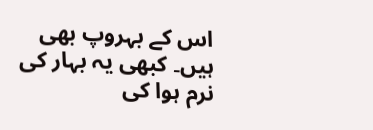اس کے بہروپ بھی ہیں۔ کبھی یہ بہار کی نرم ہوا کی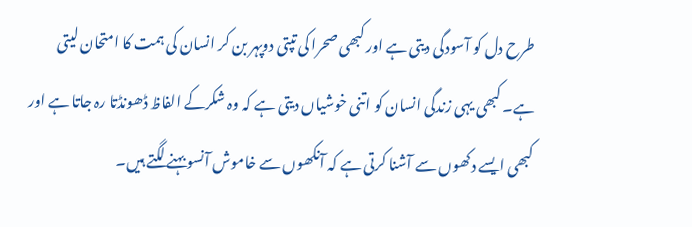طرح دل کو آسودگی دیتی ہے اور کبھی صحرا کی تپتی دوپہر بن کر انسان کی ہمت کا امتحان لیتی ہے۔ کبھی یہی زندگی انسان کو اتنی خوشیاں دیتی ہے کہ وہ شکرکے الفاظ ڈھونڈتا رہ جاتا ہے اور کبھی ایسے دکھوں سے آشنا کرتی ہے کہ آنکھوں سے خاموش آنسو بہنے لگتے ہیں۔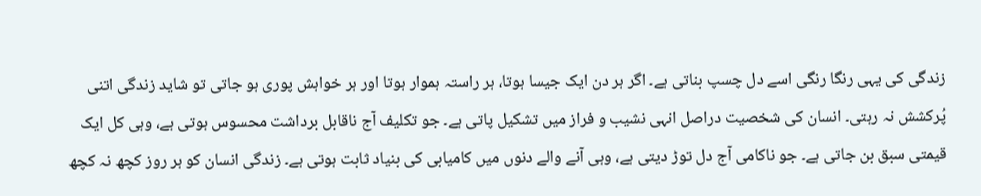زندگی کی یہی رنگا رنگی اسے دل چسپ بناتی ہے۔ اگر ہر دن ایک جیسا ہوتا، ہر راستہ ہموار ہوتا اور ہر خواہش پوری ہو جاتی تو شاید زندگی اتنی پُرکشش نہ رہتی۔ انسان کی شخصیت دراصل انہی نشیب و فراز میں تشکیل پاتی ہے۔ جو تکلیف آج ناقابل برداشت محسوس ہوتی ہے، وہی کل ایک قیمتی سبق بن جاتی ہے۔ جو ناکامی آج دل توڑ دیتی ہے، وہی آنے والے دنوں میں کامیابی کی بنیاد ثابت ہوتی ہے۔ زندگی انسان کو ہر روز کچھ نہ کچھ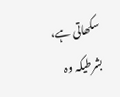سکھاتی ہے، بشرطیکہ وہ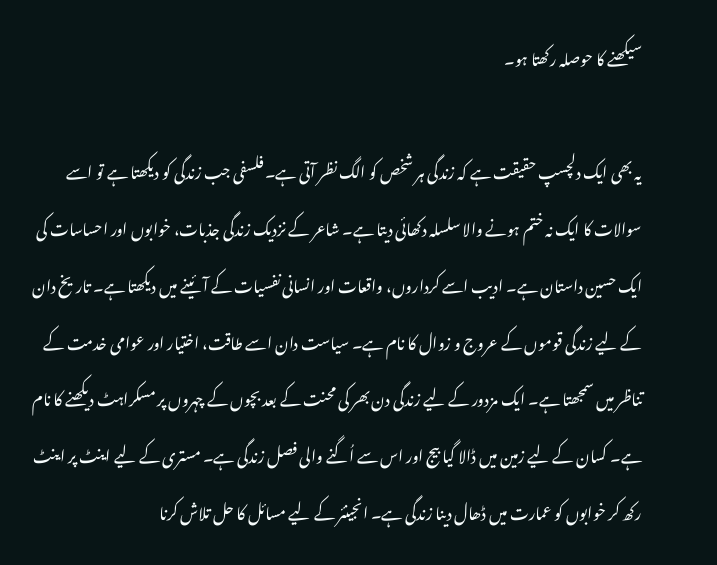سیکھنے کا حوصلہ رکھتا ہو۔

یہ بھی ایک دلچسپ حقیقت ہے کہ زندگی ہر شخص کو الگ نظر آتی ہے۔ فلسفی جب زندگی کو دیکھتا ہے تو اسے سوالات کا ایک نہ ختم ہونے والا سلسلہ دکھائی دیتا ہے۔ شاعر کے نزدیک زندگی جذبات، خوابوں اور احساسات کی ایک حسین داستان ہے۔ ادیب اسے کرداروں، واقعات اور انسانی نفسیات کے آئینے میں دیکھتا ہے۔ تاریخ دان کے لیے زندگی قوموں کے عروج و زوال کا نام ہے۔ سیاست دان اسے طاقت، اختیار اور عوامی خدمت کے تناظر میں سمجھتا ہے۔ ایک مزدور کے لیے زندگی دن بھر کی محنت کے بعد بچوں کے چہروں پر مسکراہٹ دیکھنے کا نام ہے۔ کسان کے لیے زمین میں ڈالا گیا بیج اور اس سے اُگنے والی فصل زندگی ہے۔ مستری کے لیے اینٹ پر اینٹ رکھ کر خوابوں کو عمارت میں ڈھال دینا زندگی ہے۔ انجینئر کے لیے مسائل کا حل تلاش کرنا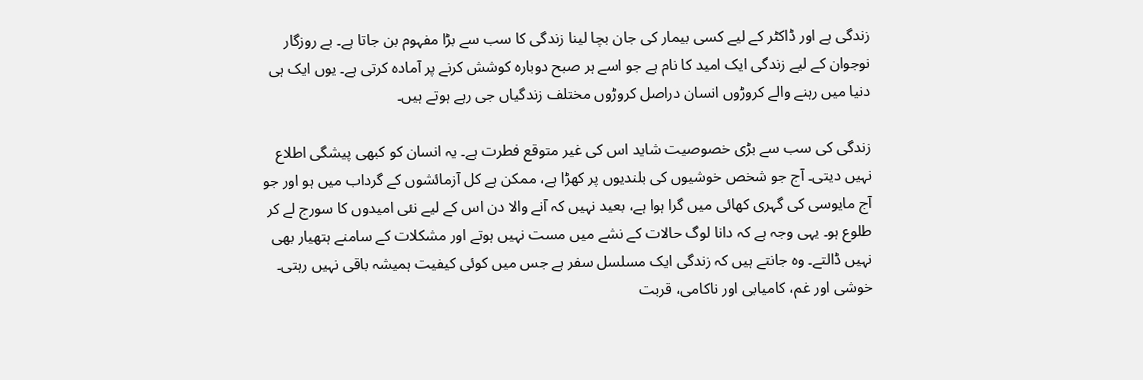زندگی ہے اور ڈاکٹر کے لیے کسی بیمار کی جان بچا لینا زندگی کا سب سے بڑا مفہوم بن جاتا ہے۔ بے روزگار نوجوان کے لیے زندگی ایک امید کا نام ہے جو اسے ہر صبح دوبارہ کوشش کرنے پر آمادہ کرتی ہے۔ یوں ایک ہی دنیا میں رہنے والے کروڑوں انسان دراصل کروڑوں مختلف زندگیاں جی رہے ہوتے ہیں۔

زندگی کی سب سے بڑی خصوصیت شاید اس کی غیر متوقع فطرت ہے۔ یہ انسان کو کبھی پیشگی اطلاع نہیں دیتی۔ آج جو شخص خوشیوں کی بلندیوں پر کھڑا ہے، ممکن ہے کل آزمائشوں کے گرداب میں ہو اور جو آج مایوسی کی گہری کھائی میں گرا ہوا ہے، بعید نہیں کہ آنے والا دن اس کے لیے نئی امیدوں کا سورج لے کر طلوع ہو۔ یہی وجہ ہے کہ دانا لوگ حالات کے نشے میں مست نہیں ہوتے اور مشکلات کے سامنے ہتھیار بھی نہیں ڈالتے۔ وہ جانتے ہیں کہ زندگی ایک مسلسل سفر ہے جس میں کوئی کیفیت ہمیشہ باقی نہیں رہتی۔ خوشی اور غم، کامیابی اور ناکامی، قربت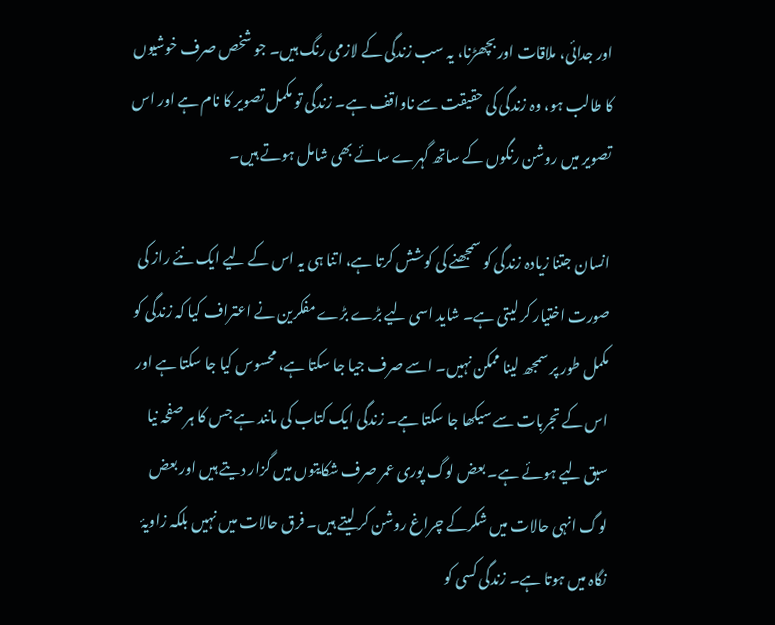اور جدائی، ملاقات اور بچھڑنا، یہ سب زندگی کے لازمی رنگ ہیں۔ جو شخص صرف خوشیوں کا طالب ہو، وہ زندگی کی حقیقت سے ناواقف ہے۔ زندگی تو مکمل تصویر کا نام ہے اور اس تصویر میں روشن رنگوں کے ساتھ گہرے سائے بھی شامل ہوتے ہیں۔

انسان جتنا زیادہ زندگی کو سمجھنے کی کوشش کرتا ہے، اتنا ہی یہ اس کے لیے ایک نئے راز کی صورت اختیار کر لیتی ہے۔ شاید اسی لیے بڑے بڑے مفکرین نے اعتراف کیا کہ زندگی کو مکمل طور پر سمجھ لینا ممکن نہیں۔ اسے صرف جیا جا سکتا ہے، محسوس کیا جا سکتا ہے اور اس کے تجربات سے سیکھا جا سکتا ہے۔ زندگی ایک کتاب کی مانند ہے جس کا ہر صفحہ نیا سبق لیے ہوئے ہے۔ بعض لوگ پوری عمر صرف شکایتوں میں گزار دیتے ہیں اور بعض لوگ انہی حالات میں شکرکے چراغ روشن کر لیتے ہیں۔ فرق حالات میں نہیں بلکہ زاویۂ نگاہ میں ہوتا ہے۔ زندگی کسی کو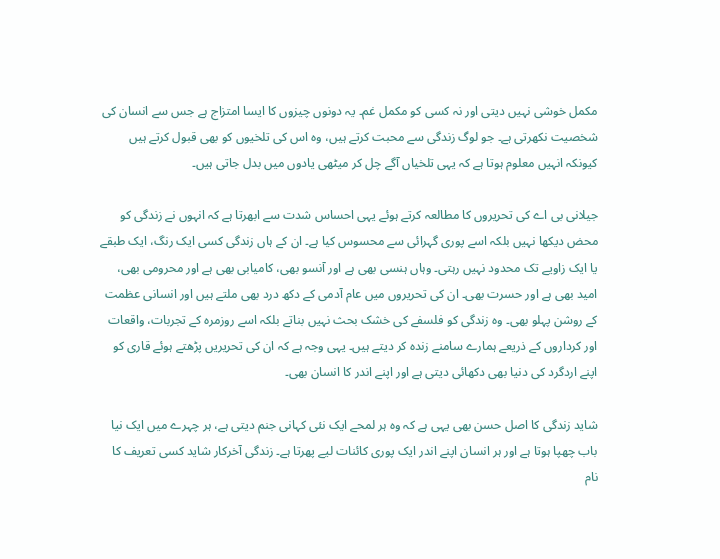مکمل خوشی نہیں دیتی اور نہ کسی کو مکمل غم۔ یہ دونوں چیزوں کا ایسا امتزاج ہے جس سے انسان کی شخصیت نکھرتی ہے۔ جو لوگ زندگی سے محبت کرتے ہیں، وہ اس کی تلخیوں کو بھی قبول کرتے ہیں کیونکہ انہیں معلوم ہوتا ہے کہ یہی تلخیاں آگے چل کر میٹھی یادوں میں بدل جاتی ہیں۔

جیلانی بی اے کی تحریروں کا مطالعہ کرتے ہوئے یہی احساس شدت سے ابھرتا ہے کہ انہوں نے زندگی کو محض دیکھا نہیں بلکہ اسے پوری گہرائی سے محسوس کیا ہے۔ ان کے ہاں زندگی کسی ایک رنگ، ایک طبقے یا ایک زاویے تک محدود نہیں رہتی۔ وہاں ہنسی بھی ہے اور آنسو بھی، کامیابی بھی ہے اور محرومی بھی، امید بھی ہے اور حسرت بھی۔ ان کی تحریروں میں عام آدمی کے دکھ درد بھی ملتے ہیں اور انسانی عظمت کے روشن پہلو بھی۔ وہ زندگی کو فلسفے کی خشک بحث نہیں بناتے بلکہ اسے روزمرہ کے تجربات، واقعات اور کرداروں کے ذریعے ہمارے سامنے زندہ کر دیتے ہیں۔ یہی وجہ ہے کہ ان کی تحریریں پڑھتے ہوئے قاری کو اپنے اردگرد کی دنیا بھی دکھائی دیتی ہے اور اپنے اندر کا انسان بھی۔

شاید زندگی کا اصل حسن بھی یہی ہے کہ وہ ہر لمحے ایک نئی کہانی جنم دیتی ہے، ہر چہرے میں ایک نیا باب چھپا ہوتا ہے اور ہر انسان اپنے اندر ایک پوری کائنات لیے پھرتا ہے۔ زندگی آخرکار شاید کسی تعریف کا نام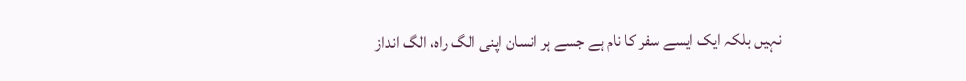نہیں بلکہ ایک ایسے سفر کا نام ہے جسے ہر انسان اپنی الگ راہ، الگ انداز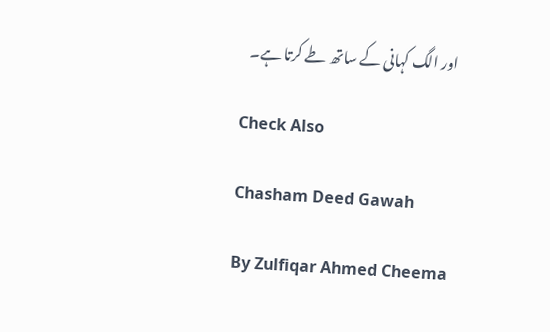اور الگ کہانی کے ساتھ طے کرتا ہے۔

Check Also

Chasham Deed Gawah

By Zulfiqar Ahmed Cheema